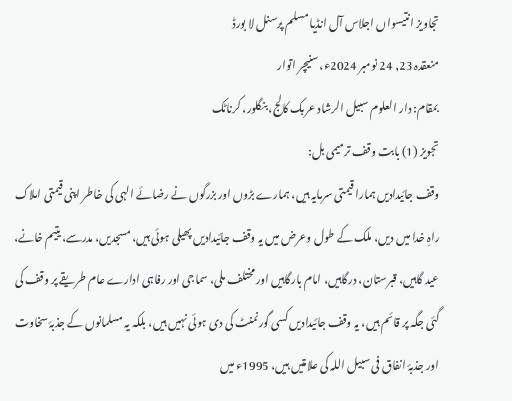تجاویز انتیسواں اجلاس آل انڈیا مسلم پرسنل لا بورڈ
منعقدہ 23, 24 نومبر 2024ء، سنیچر اتوار
بمقام: دار العلوم سبیل الرشاد عربک کالج، بنگلور، کرناٹک
تجویز (1) بابت وقف ترمیمی بل:
وقف جائیدادیں ہمارا قیمتی سرمایہ ہیں، ہمارے بڑوں اور بزرگوں نے رضائے الہی کی خاطر اپنی قیمتی املاک راہِ خدا میں دیں، ملک کے طول وعرض میں یہ وقف جائیدادیں پھیلی ہوئی ہیں، مسجدیں، مدرسے، یتیم خانے، عید گاہیں، قبرستان، درگاہیں، امام بارگاہیں اور مختلف ملی، سماجی اور رفاہی ادارے عام طریقے پر وقف کی گئی جگہ پر قائم ہیں، یہ وقف جائیدادیں کسی گورنمنٹ کی دی ہوئی نہیں ہیں، بلکہ یہ مسلمانوں کے جذبۂ سخاوت اور جذبۂ انفاق فی سبیل اللہ کی علامتیں ہیں، 1995ء میں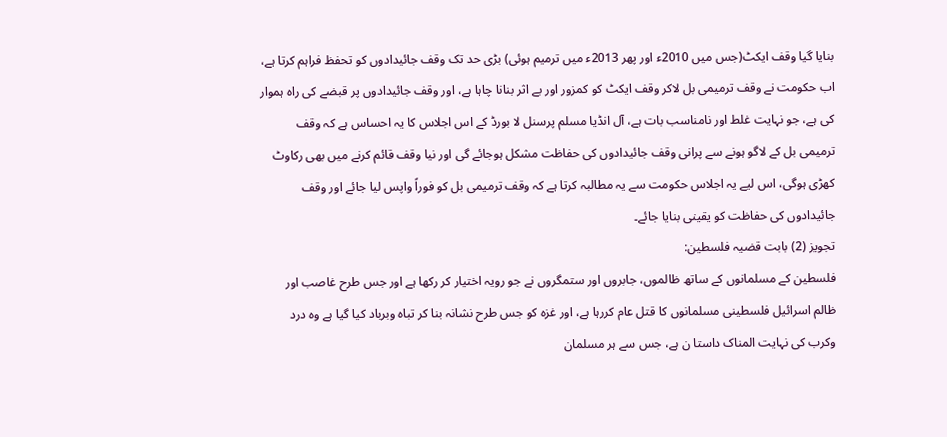بنایا گیا وقف ایکٹ(جس میں 2010ء اور پھر 2013ء میں ترمیم ہوئی) بڑی حد تک وقف جائیدادوں کو تحفظ فراہم کرتا ہے، اب حکومت نے وقف ترمیمی بل لاکر وقف ایکٹ کو کمزور اور بے اثر بنانا چاہا ہے، اور وقف جائیدادوں پر قبضے کی راہ ہموار کی ہے، جو نہایت غلط اور نامناسب بات ہے، آل انڈیا مسلم پرسنل لا بورڈ کے اس اجلاس کا یہ احساس ہے کہ وقف ترمیمی بل کے لاگو ہونے سے پرانی وقف جائیدادوں کی حفاظت مشکل ہوجائے گی اور نیا وقف قائم کرنے میں بھی رکاوٹ کھڑی ہوگی، اس لیے یہ اجلاس حکومت سے یہ مطالبہ کرتا ہے کہ وقف ترمیمی بل کو فوراً واپس لیا جائے اور وقف جائیدادوں کی حفاظت کو یقینی بنایا جائے۔
تجویز (2) بابت قضیہ فلسطین:
فلسطین کے مسلمانوں کے ساتھ ظالموں، جابروں اور ستمگروں نے جو رویہ اختیار کر رکھا ہے اور جس طرح غاصب اور ظالم اسرائیل فلسطینی مسلمانوں کا قتل عام کررہا ہے، اور غزہ کو جس طرح نشانہ بنا کر تباہ وبرباد کیا گیا ہے وہ درد وکرب کی نہایت المناک داستا ن ہے، جس سے ہر مسلمان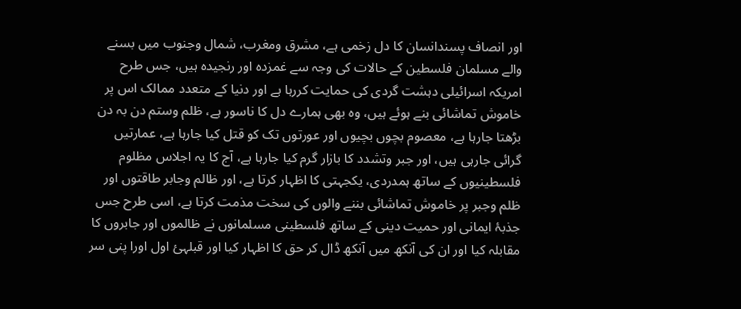اور انصاف پسندانسان کا دل زخمی ہے، مشرق ومغرب، شمال وجنوب میں بسنے والے مسلمان فلسطین کے حالات کی وجہ سے غمزدہ اور رنجیدہ ہیں، جس طرح امریکہ اسرائیلی دہشت گردی کی حمایت کررہا ہے اور دنیا کے متعدد ممالک اس پر خاموش تماشائی بنے ہوئے ہیں، وہ بھی ہمارے دل کا ناسور ہے، ظلم وستم دن بہ دن بڑھتا جارہا ہے، معصوم بچوں بچیوں اور عورتوں تک کو قتل کیا جارہا ہے، عمارتیں گرائی جارہی ہیں، اور جبر وتشدد کا بازار گرم کیا جارہا ہے، آج کا یہ اجلاس مظلوم فلسطینیوں کے ساتھ ہمدردی، یکجہتی کا اظہار کرتا ہے، اور ظالم وجابر طاقتوں اور ظلم وجبر پر خاموش تماشائی بننے والوں کی سخت مذمت کرتا ہے، اسی طرح جس جذبۂ ایمانی اور حمیت دینی کے ساتھ فلسطینی مسلمانوں نے ظالموں اور جابروں کا مقابلہ کیا اور ان کی آنکھ میں آنکھ ڈال کر حق کا اظہار کیا اور قبلہئ اول اورا پنی سر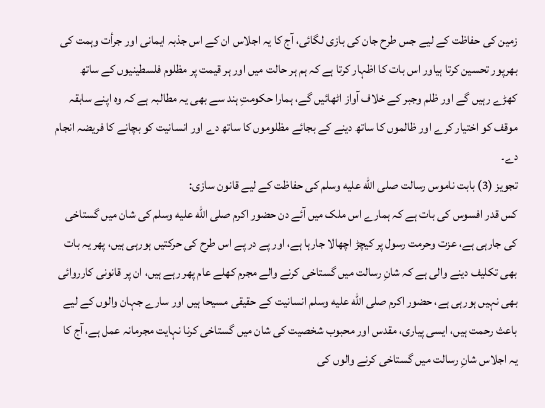زمین کی حفاظت کے لیے جس طرح جان کی بازی لگائی، آج کا یہ اجلاس ان کے اس جذبہ ایمانی اور جرأت وہمت کی بھرپور تحسین کرتا ہیاور اس بات کا اظہار کرتا ہے کہ ہم ہر حالت میں اور ہر قیمت پر مظلوم فلسطینیوں کے ساتھ کھڑے رہیں گے اور ظلم وجبر کے خلاف آواز اٹھائیں گے، ہمارا حکومتِ ہند سے بھی یہ مطالبہ ہے کہ وہ اپنے سابقہ موقف کو اختیار کرے اور ظالموں کا ساتھ دینے کے بجائے مظلوموں کا ساتھ دے اور انسانیت کو بچانے کا فریضہ انجام دے۔
تجویز (3) بابت ناموس رسالت صلى الله عليه وسلم کی حفاظت کے لیے قانون سازی:
کس قدر افسوس کی بات ہے کہ ہمارے اس ملک میں آئے دن حضور اکرم صلى الله عليه وسلم کی شان میں گستاخی کی جارہی ہے، عزت وحرمت رسول پر کیچڑ اچھالا جارہا ہے، اور پے در پے اس طرح کی حرکتیں ہورہی ہیں، پھر یہ بات بھی تکلیف دینے والی ہے کہ شانِ رسالت میں گستاخی کرنے والے مجرم کھلے عام پھر رہے ہیں، ان پر قانونی کارروائی بھی نہیں ہورہی ہے، حضور اکرم صلى الله عليه وسلم انسانیت کے حقیقی مسیحا ہیں اور سارے جہان والوں کے لیے باعث رحمت ہیں، ایسی پیاری، مقدس اور محبوب شخصیت کی شان میں گستاخی کرنا نہایت مجرمانہ عمل ہے، آج کا یہ اجلاس شانِ رسالت میں گستاخی کرنے والوں کی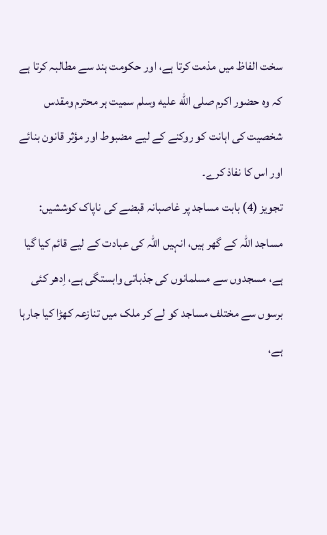سخت الفاظ میں مذمت کرتا ہے، اور حکومت ہند سے مطالبہ کرتا ہے کہ وہ حضور اکرم صلى الله عليه وسلم سمیت ہر محترم ومقدس شخصیت کی اہانت کو روکنے کے لیے مضبوط اور مؤثر قانون بنائے اور اس کا نفاذ کرے۔
تجویز (4) بابت مساجد پر غاصبانہ قبضے کی ناپاک کوششیں:
مساجد اللہ کے گھر ہیں، انہیں اللہ کی عبادت کے لیے قائم کیا گیا ہے، مسجدوں سے مسلمانوں کی جذباتی وابستگی ہے، اِدھر کئی برسوں سے مختلف مساجد کو لے کر ملک میں تنازعہ کھڑا کیا جارہا ہے،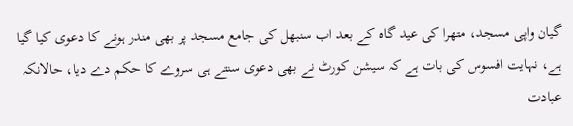گیان واپی مسجد، متھرا کی عید گاہ کے بعد اب سنبھل کی جامع مسجد پر بھی مندر ہونے کا دعوی کیا گیا ہے، نہایت افسوس کی بات ہے کہ سیشن کورٹ نے بھی دعوی سنتے ہی سروے کا حکم دے دیا، حالانکہ عبادت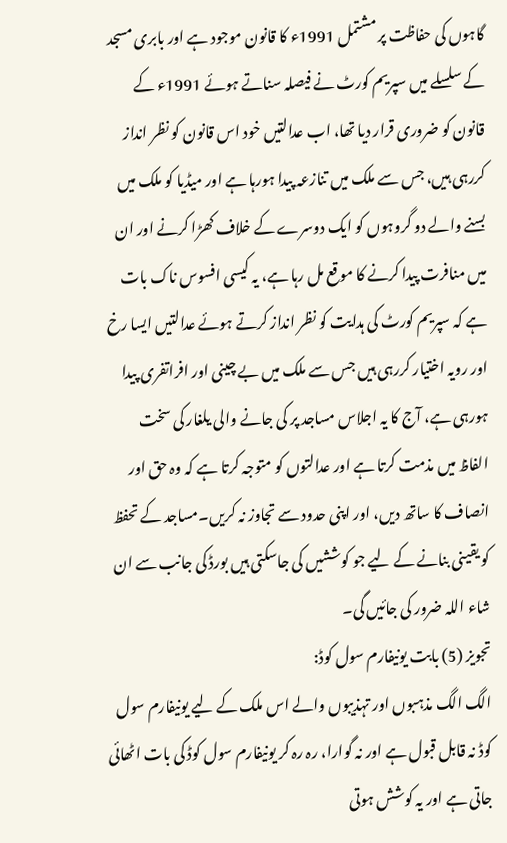گاہوں کی حفاظت پر مشتمل 1991ء کا قانون موجود ہے اور بابری مسجد کے سلسلے میں سپریم کورٹ نے فیصلہ سناتے ہوئے 1991ء کے قانون کو ضروری قرار دیا تھا، اب عدالتیں خود اس قانون کو نظر انداز کررہی ہیں، جس سے ملک میں تنازعہ پیدا ہورہا ہے اور میڈیا کو ملک میں بسنے والے دو گروہوں کو ایک دوسرے کے خلاف کھڑا کرنے اور ان میں منافرت پیدا کرنے کا موقع مل رہا ہے، یہ کیسی افسوس ناک بات ہے کہ سپریم کورٹ کی ہدایت کو نظر انداز کرتے ہوئے عدالتیں ایسا رخ اور رویہ اختیار کررہی ہیں جس سے ملک میں بے چینی اور افراتفری پیدا ہورہی ہے، آج کا یہ اجلاس مساجد پر کی جانے والی یلغار کی سخت الفاظ میں مذمت کرتا ہے اور عدالتوں کو متوجہ کرتا ہے کہ وہ حق اور انصاف کا ساتھ دیں، اور اپنی حدود سے تجاوز نہ کریں۔مساجد کے تحفظ کو یقینی بنانے کے لیے جو کوششیں کی جاسکتی ہیں بورڈ کی جانب سے ان شاء اللہ ضرور کی جائیں گی۔
تجویز (5) بابت یونیفارم سول کوڈ:
الگ الگ مذہبوں اور تہذیبوں والے اس ملک کے لیے یونیفارم سول کوڈ نہ قابل قبول ہے اور نہ گوارا، رہ رہ کر یونیفارم سول کوڈ کی بات اٹھائی جاتی ہے اور یہ کوشش ہوتی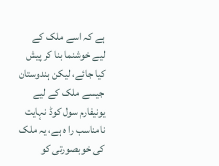ہے کہ اسے ملک کے لیے خوشنما بنا کر پیش کیا جائے، لیکن ہندوستان جیسے ملک کے لیے یونیفارم سول کوڈ نہایت نامناسب را ہ ہے، یہ ملک کی خوبصورتی کو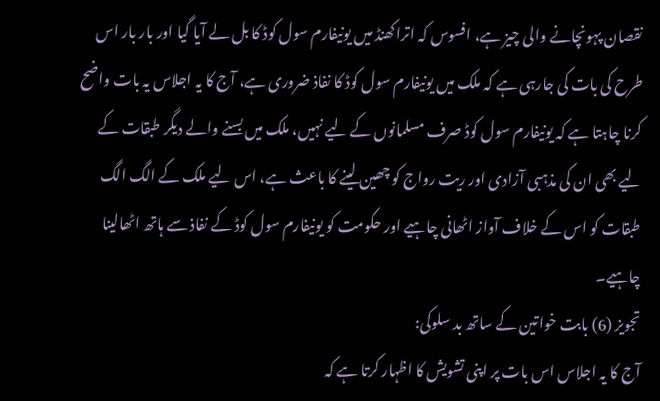نقصان پہونچانے والی چیز ہے، افسوس کہ اتراکھنڈ میں یونیفارم سول کوڈ کا بل لے آیا گیا اور بار بار اس طرح کی بات کی جارہی ہے کہ ملک میں یونیفارم سول کوڈ کا نفاذ ضروری ہے، آج کا یہ اجلاس یہ بات واضح کرنا چاہتا ہے کہ یونیفارم سول کوڈ صرف مسلمانوں کے لیے نہیں، ملک میں بسنے والے دیگر طبقات کے لیے بھی ان کی مذہبی آزادی اور ریت رواج کو چھین لینے کا باعث ہے، اس لیے ملک کے الگ الگ طبقات کو اس کے خلاف آواز اٹھانی چاہیے اور حکومت کو یونیفارم سول کوڈ کے نفاذ سے ہاتھ اٹھالینا چاہیے۔
تجویز (6) بابت خواتین کے ساتھ بد سلوکی:
آج کا یہ اجلاس اس بات پر اپنی تشویش کا اظہار کرتا ہے کہ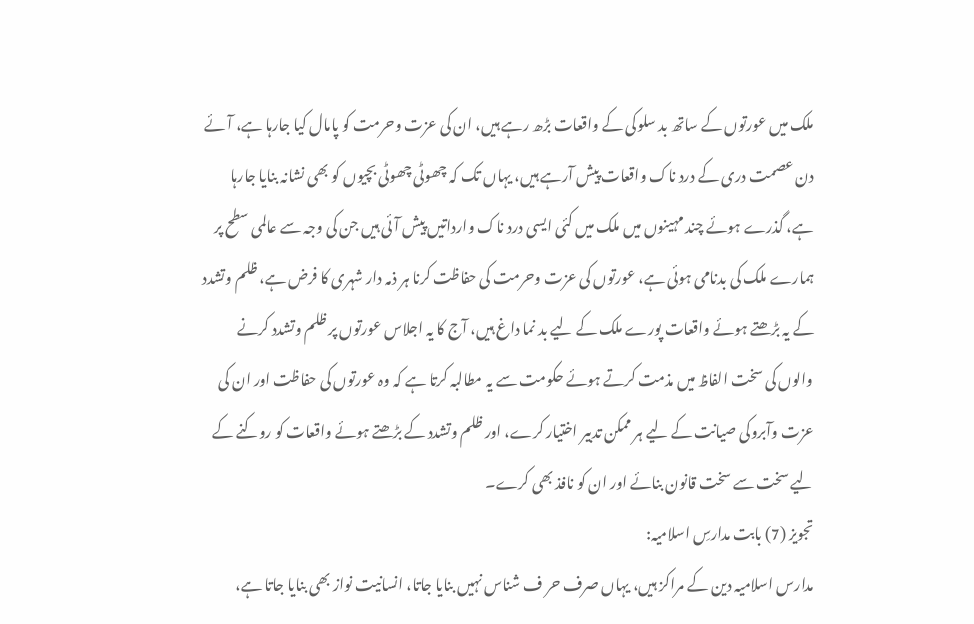ملک میں عورتوں کے ساتھ بد سلوکی کے واقعات بڑھ رہے ہیں، ان کی عزت وحرمت کو پامال کیا جارہا ہے، آئے دن عصمت دری کے درد ناک واقعات پیش آرہے ہیں، یہاں تک کہ چھوٹی چھوٹی بچیوں کو بھی نشانہ بنایا جارہا ہے، گذرے ہوئے چند مہینوں میں ملک میں کئی ایسی درد ناک وارداتیں پیش آئی ہیں جن کی وجہ سے عالمی سطح پر ہمارے ملک کی بدنامی ہوئی ہے، عورتوں کی عزت وحرمت کی حفاظت کرنا ہر ذمہ دار شہری کا فرض ہے، ظلم وتشدد کے یہ بڑھتے ہوئے واقعات پورے ملک کے لیے بد نما داغ ہیں، آج کا یہ اجلاس عورتوں پر ظلم وتشدد کرنے والوں کی سخت الفاظ میں مذمت کرتے ہوئے حکومت سے یہ مطالبہ کرتا ہے کہ وہ عورتوں کی حفاظت اور ان کی عزت وآبروکی صیانت کے لیے ہر ممکن تدبیر اختیار کرے، اور ظلم وتشدد کے بڑھتے ہوئے واقعات کو روکنے کے لیے سخت سے سخت قانون بنائے اور ان کو نافذ بھی کرے۔
تجویز (7) بابت مدارسِ اسلامیہ:
مدارس اسلامیہ دین کے مراکز ہیں، یہاں صرف حر ف شناس نہیں بنایا جاتا، انسانیت نواز بھی بنایا جاتا ہے،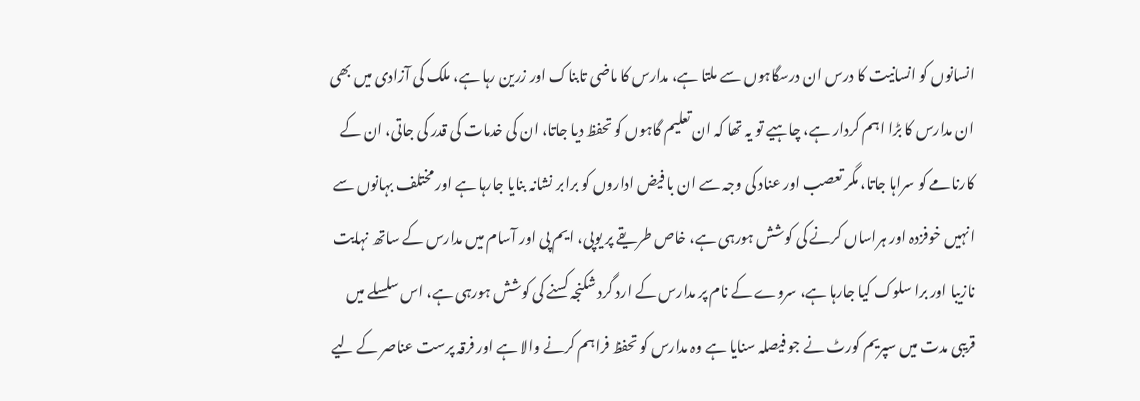انسانوں کو انسانیت کا درس ان درسگاہوں سے ملتا ہے، مدارس کا ماضی تابناک اور زرین رہا ہے، ملک کی آزادی میں بھی ان مدارس کا بڑا اہم کردار ہے، چاہیے تو یہ تھا کہ ان تعلیم گاہوں کو تحفظ دیا جاتا، ان کی خدمات کی قدر کی جاتی، ان کے کارنامے کو سراہا جاتا، مگر تعصب اور عناد کی وجہ سے ان با فیض اداروں کو برابر نشانہ بنایا جارہا ہے اور مختلف بہانوں سے انہیں خوفزدہ اور ہراساں کرنے کی کوشش ہورہی ہے، خاص طریقے پر یوپی، ایم پی اور آسام میں مدارس کے ساتھ نہایت نازیبا اور برا سلوک کیا جارہا ہے، سروے کے نام پر مدارس کے ارد گرد شکنجہ کسنے کی کوشش ہورہی ہے، اس سلسلے میں قریبی مدت میں سپریم کورٹ نے جو فیصلہ سنایا ہے وہ مدارس کو تحفظ فراہم کرنے والا ہے اور فرقہ پرست عناصر کے لیے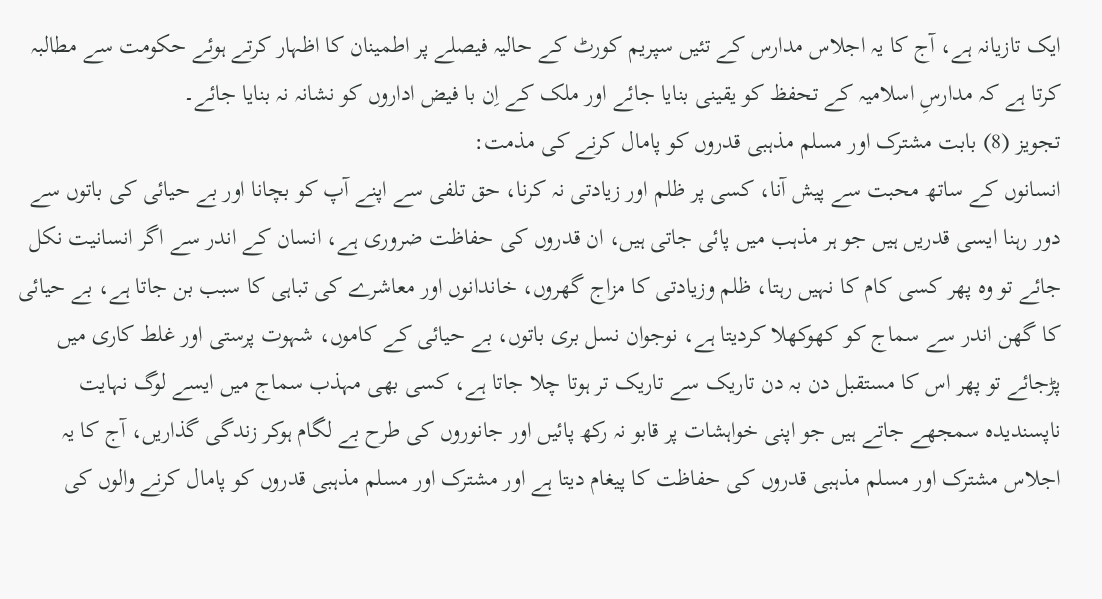ایک تازیانہ ہے، آج کا یہ اجلاس مدارس کے تئیں سپریم کورٹ کے حالیہ فیصلے پر اطمینان کا اظہار کرتے ہوئے حکومت سے مطالبہ کرتا ہے کہ مدارسِ اسلامیہ کے تحفظ کو یقینی بنایا جائے اور ملک کے اِن با فیض اداروں کو نشانہ نہ بنایا جائے۔
تجویز (8) بابت مشترک اور مسلم مذہبی قدروں کو پامال کرنے کی مذمت:
انسانوں کے ساتھ محبت سے پیش آنا، کسی پر ظلم اور زیادتی نہ کرنا، حق تلفی سے اپنے آپ کو بچانا اور بے حیائی کی باتوں سے دور رہنا ایسی قدریں ہیں جو ہر مذہب میں پائی جاتی ہیں، ان قدروں کی حفاظت ضروری ہے، انسان کے اندر سے اگر انسانیت نکل جائے تو وہ پھر کسی کام کا نہیں رہتا، ظلم وزیادتی کا مزاج گھروں، خاندانوں اور معاشرے کی تباہی کا سبب بن جاتا ہے، بے حیائی کا گھن اندر سے سماج کو کھوکھلا کردیتا ہے، نوجوان نسل بری باتوں، بے حیائی کے کاموں، شہوت پرستی اور غلط کاری میں پڑجائے تو پھر اس کا مستقبل دن بہ دن تاریک سے تاریک تر ہوتا چلا جاتا ہے، کسی بھی مہذب سماج میں ایسے لوگ نہایت ناپسندیدہ سمجھے جاتے ہیں جو اپنی خواہشات پر قابو نہ رکھ پائیں اور جانوروں کی طرح بے لگام ہوکر زندگی گذاریں، آج کا یہ اجلاس مشترک اور مسلم مذہبی قدروں کی حفاظت کا پیغام دیتا ہے اور مشترک اور مسلم مذہبی قدروں کو پامال کرنے والوں کی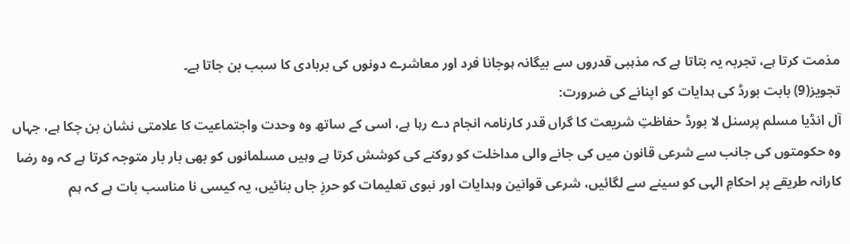مذمت کرتا ہے، تجربہ یہ بتاتا ہے کہ مذہبی قدروں سے بیگانہ ہوجانا فرد اور معاشرے دونوں کی بربادی کا سبب بن جاتا ہے۔
تجویز(9) بابت بورڈ کی ہدایات کو اپنانے کی ضرورت:
آل انڈیا مسلم پرسنل لا بورڈ حفاظتِ شریعت کا گراں قدر کارنامہ انجام دے رہا ہے، اسی کے ساتھ وہ وحدت واجتماعیت کا علامتی نشان بن چکا ہے، جہاں وہ حکومتوں کی جانب سے شرعی قانون میں کی جانے والی مداخلت کو روکنے کی کوشش کرتا ہے وہیں مسلمانوں کو بھی بار بار متوجہ کرتا ہے کہ وہ رضا کارانہ طریقے پر احکامِ الہی کو سینے سے لگائیں، شرعی قوانین وہدایات اور نبوی تعلیمات کو حرزِ جاں بنائیں، یہ کیسی نا مناسب بات ہے کہ ہم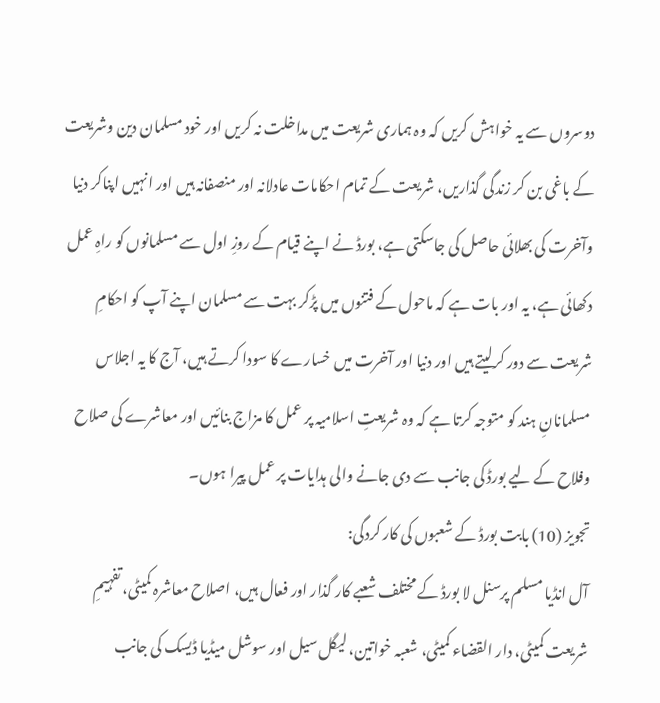دوسروں سے یہ خواہش کریں کہ وہ ہماری شریعت میں مداخلت نہ کریں اور خود مسلمان دین وشریعت کے باغی بن کر زندگی گذاریں، شریعت کے تمام احکامات عادلانہ اور منصفانہ ہیں اور انہیں اپناکر دنیا وآخرت کی بھلائی حاصل کی جاسکتی ہے، بورڈ نے اپنے قیام کے روزِ اول سے مسلمانوں کو راہِ عمل دکھائی ہے، یہ اور بات ہے کہ ماحول کے فتنوں میں پڑکر بہت سے مسلمان اپنے آپ کو احکامِ شریعت سے دور کرلیتے ہیں اور دنیا اور آخرت میں خسارے کا سودا کرتے ہیں، آج کا یہ اجلاس مسلمانانِ ہند کو متوجہ کرتا ہے کہ وہ شریعتِ اسلامیہ پر عمل کا مزاج بنائیں اور معاشرے کی صلاح وفلاح کے لیے بورڈ کی جانب سے دی جانے والی ہدایات پر عمل پیرا ہوں۔
تجویز (10) بابت بورڈ کے شعبوں کی کار کردگی:
آل انڈیا مسلم پرسنل لا بورڈ کے مختلف شعبے کار گذار اور فعال ہیں، اصلاح معاشرہ کمیٹی، تفہیمِ شریعت کمیٹی، دار القضاء کمیٹی، شعبہ خواتین، لیگل سیل اور سوشل میڈیا ڈیسک کی جانب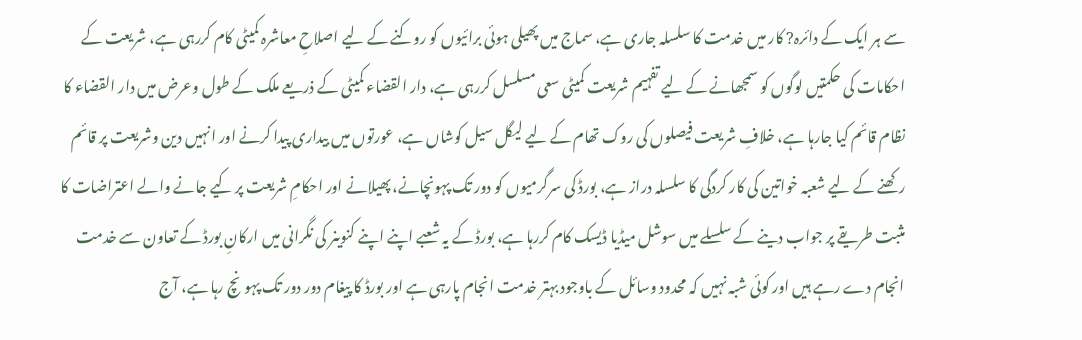سے ہر ایک کے دائرہ? کار میں خدمت کا سلسلہ جاری ہے، سماج میں پھیلی ہوئی برائیوں کو روکنے کے لیے اصلاحِ معاشرہ کمیٹی کام کررہی ہے، شریعت کے احکامات کی حکمتیں لوگوں کو سمجھانے کے لیے تفہیم شریعت کمیٹی سعی مسلسل کررہی ہے، دار القضاء کمیٹی کے ذریعے ملک کے طول وعرض میں دار القضاء کا نظام قائم کیا جارہا ہے، خلافِ شریعت فیصلوں کی روک تھام کے لیے لیگل سیل کوشاں ہے، عورتوں میں بیداری پیدا کرنے اور انہیں دین وشریعت پر قائم رکھنے کے لیے شعبہ خواتین کی کار کردگی کا سلسلہ دراز ہے، بورڈ کی سرگرمیوں کو دور تک پہونچانے، پھیلانے اور احکامِ شریعت پر کیے جانے والے اعتراضات کا مثبت طریقے پر جواب دینے کے سلسلے میں سوشل میڈیا ڈیسک کام کررہا ہے، بورڈ کے یہ شعبے اپنے اپنے کنوینر کی نگرانی میں ارکانِ بورڈ کے تعاون سے خدمت انجام دے رہے ہیں اور کوئی شبہ نہیں کہ محدود وسائل کے باوجود بہتر خدمت انجام پارہی ہے اور بورڈ کا پیغام دور دور تک پہونچ رہا ہے، آج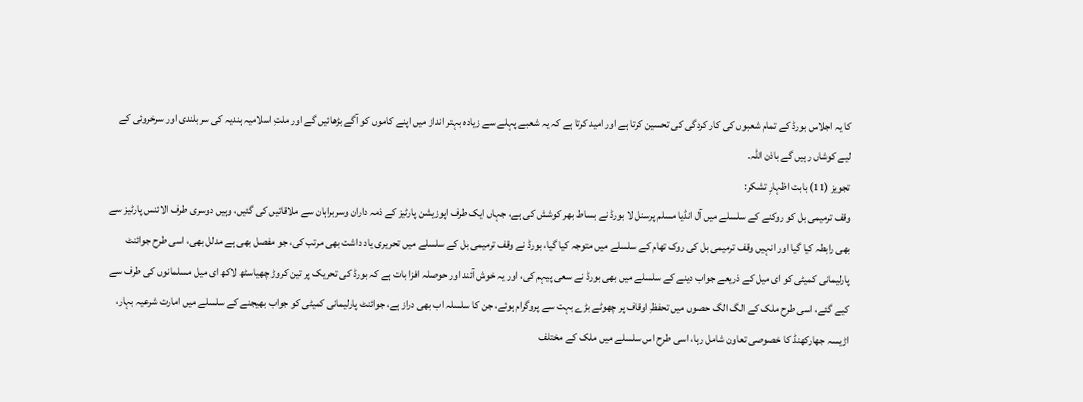کا یہ اجلاس بورڈ کے تمام شعبوں کی کار کردگی کی تحسین کرتا ہے اور امید کرتا ہے کہ یہ شعبے پہلے سے زیادہ بہتر انداز میں اپنے کاموں کو آگے بڑھائیں گے اور ملتِ اسلامیہ ہندیہ کی سربلندی اور سرخروئی کے لیے کوشاں رہیں گے باذن اللہ۔
تجویز (11) بابت اظہارِ تشکر:
وقف ترمیمی بل کو روکنے کے سلسلے میں آل انڈیا مسلم پرسنل لا بورڈ نے بساط بھر کوشش کی ہے، جہاں ایک طرف اپوزیشن پارٹیز کے ذمہ داران وسربراہان سے ملاقاتیں کی گئیں، وہیں دوسری طرف الائنس پارٹیز سے بھی رابطہ کیا گیا اور انہیں وقف ترمیمی بل کی روک تھام کے سلسلے میں متوجہ کیا گیا، بورڈ نے وقف ترمیمی بل کے سلسلے میں تحریری یاد داشت بھی مرتب کی، جو مفصل بھی ہے مدلل بھی، اسی طرح جوائنٹ پارلیمانی کمیٹی کو ای میل کے ذریعے جواب دینے کے سلسلے میں بھی بورڈ نے سعی پیہم کی، اور یہ خوش آئند اور حوصلہ افزا بات ہے کہ بورڈ کی تحریک پر تین کروڑ چھیاسٹھ لاکھ ای میل مسلمانوں کی طرف سے کیے گئے، اسی طرح ملک کے الگ الگ حصوں میں تحفظِ اوقاف پر چھوٹے بڑے بہت سے پروگرام ہوئے، جن کا سلسلہ اب بھی دراز ہے، جوائنٹ پارلیمانی کمیٹی کو جواب بھیجنے کے سلسلے میں امارت شرعیہ بہار، اڑیسہ جھارکھنڈ کا خصوصی تعاون شامل رہا، اسی طرح اس سلسلے میں ملک کے مختلف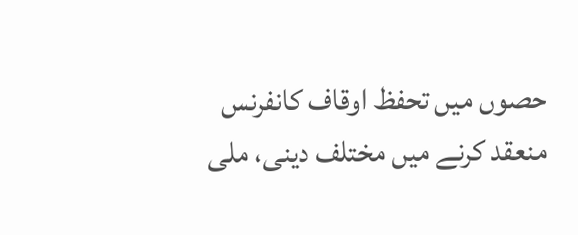حصوں میں تحفظ اوقاف کانفرنس منعقد کرنے میں مختلف دینی، ملی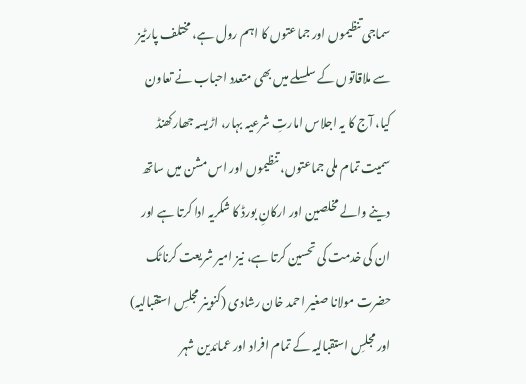سماجی تنظیموں اور جماعتوں کا اہم رول ہے، مختلف پارٹیز سے ملاقاتوں کے سلسلے میں بھی متعدد احباب نے تعاون کیا، آج کا یہ اجلاس امارتِ شرعیہ بہار، اڑیسہ جھارکھنڈ سمیت تمام ملی جماعتوں، تنظیموں اور اس مشن میں ساتھ دینے والے مخلصین اور ارکانِ بورڈ کا شکریہ ادا کرتا ہے اور ان کی خدمت کی تحسین کرتا ہے، نیز امیر شریعت کرناٹک حضرت مولانا صغیر احمد خان رشادی (کنوینر مجلسِ استقبالیہ) اور مجلسِ استقبالیہ کے تمام افراد اور عمائدین شہر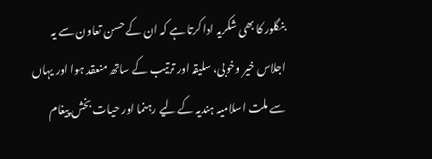بنگلور کا بھی شکریہ ادا کرتا ہے کہ ان کے حسن تعاون سے یہ اجلاس خیر وخوبی، سلیقہ اور ترتیب کے ساتھ منعقد ہوا اور یہاں سے ملت اسلامیہ ہندیہ کے لیے رہنما اور حیات بخش پیغام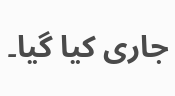جاری کیا گیا۔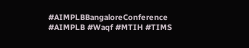#AIMPLBBangaloreConference #AIMPLB #Waqf #MTIH #TIMS